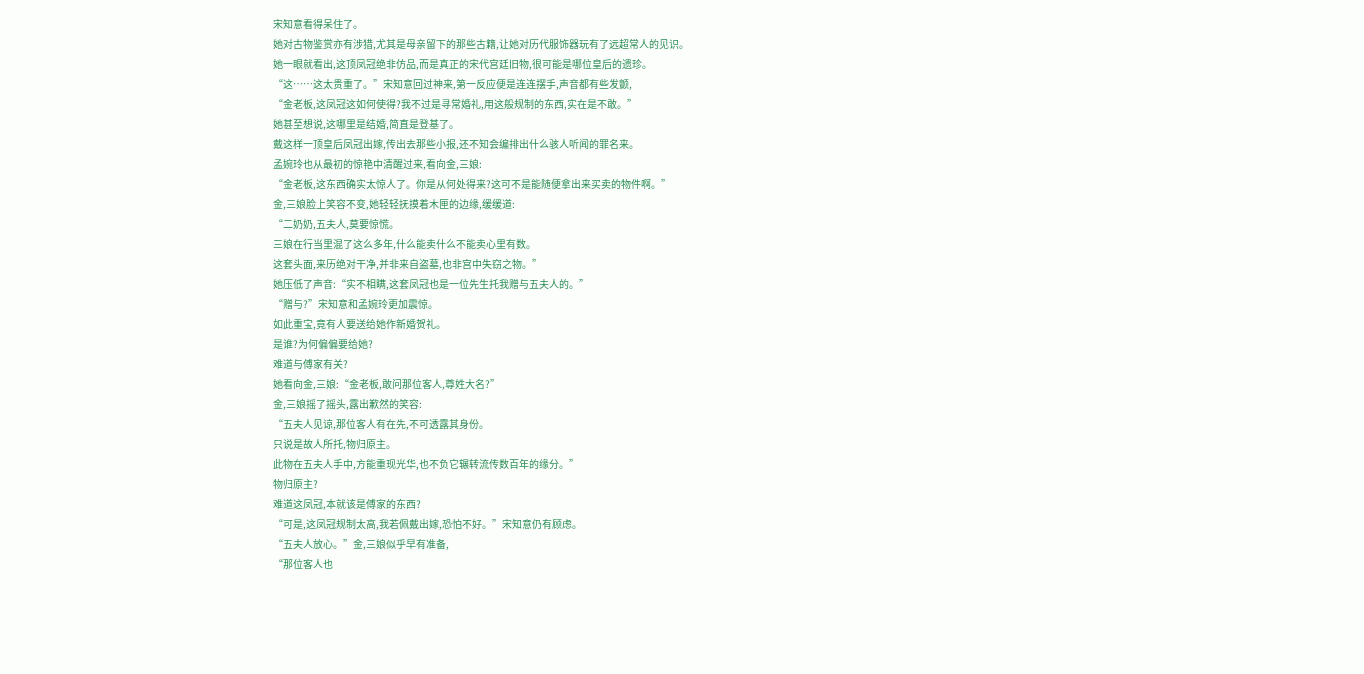宋知意看得呆住了。
她对古物鉴赏亦有涉猎,尤其是母亲留下的那些古籍,让她对历代服饰器玩有了远超常人的见识。
她一眼就看出,这顶凤冠绝非仿品,而是真正的宋代宫廷旧物,很可能是哪位皇后的遗珍。
“这……这太贵重了。”宋知意回过神来,第一反应便是连连摆手,声音都有些发颤,
“金老板,这凤冠这如何使得?我不过是寻常婚礼,用这般规制的东西,实在是不敢。”
她甚至想说,这哪里是结婚,简直是登基了。
戴这样一顶皇后凤冠出嫁,传出去那些小报,还不知会编排出什么骇人听闻的罪名来。
孟婉玲也从最初的惊艳中清醒过来,看向金,三娘:
“金老板,这东西确实太惊人了。你是从何处得来?这可不是能随便拿出来买卖的物件啊。”
金,三娘脸上笑容不变,她轻轻抚摸着木匣的边缘,缓缓道:
“二奶奶,五夫人,莫要惊慌。
三娘在行当里混了这么多年,什么能卖什么不能卖心里有数。
这套头面,来历绝对干净,并非来自盗墓,也非宫中失窃之物。”
她压低了声音:“实不相瞒,这套凤冠也是一位先生托我赠与五夫人的。”
“赠与?”宋知意和孟婉玲更加震惊。
如此重宝,竟有人要送给她作新婚贺礼。
是谁?为何偏偏要给她?
难道与傅家有关?
她看向金,三娘:“金老板,敢问那位客人,尊姓大名?”
金,三娘摇了摇头,露出歉然的笑容:
“五夫人见谅,那位客人有在先,不可透露其身份。
只说是故人所托,物归原主。
此物在五夫人手中,方能重现光华,也不负它辗转流传数百年的缘分。”
物归原主?
难道这凤冠,本就该是傅家的东西?
“可是,这凤冠规制太高,我若佩戴出嫁,恐怕不好。”宋知意仍有顾虑。
“五夫人放心。”金,三娘似乎早有准备,
“那位客人也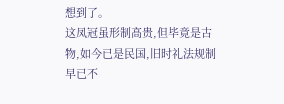想到了。
这凤冠虽形制高贵,但毕竟是古物,如今已是民国,旧时礼法规制早已不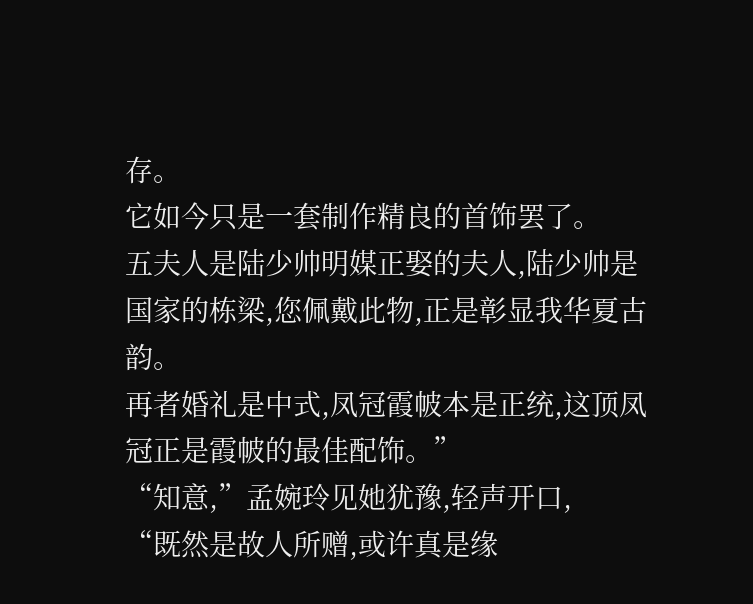存。
它如今只是一套制作精良的首饰罢了。
五夫人是陆少帅明媒正娶的夫人,陆少帅是国家的栋梁,您佩戴此物,正是彰显我华夏古韵。
再者婚礼是中式,凤冠霞帔本是正统,这顶凤冠正是霞帔的最佳配饰。”
“知意,”孟婉玲见她犹豫,轻声开口,
“既然是故人所赠,或许真是缘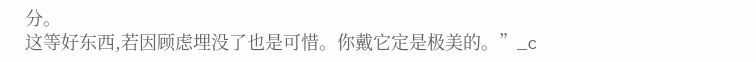分。
这等好东西,若因顾虑埋没了也是可惜。你戴它定是极美的。”_c